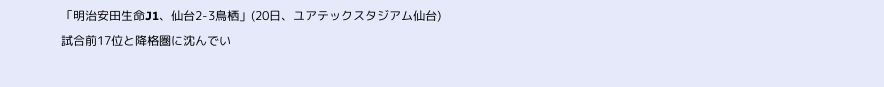「明治安田生命J1、仙台2-3鳥栖」(20日、ユアテックスタジアム仙台)
試合前17位と降格圏に沈んでい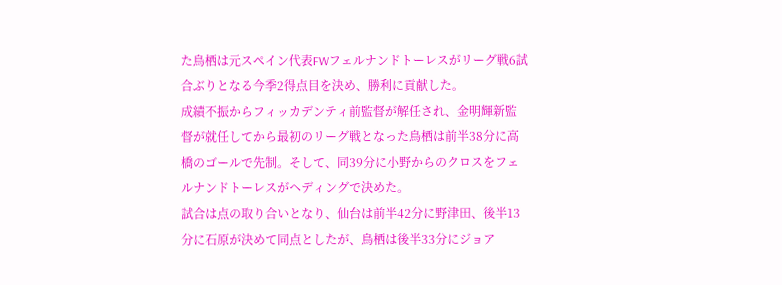た鳥栖は元スペイン代表FWフェルナンドトーレスがリーグ戦6試合ぶりとなる今季2得点目を決め、勝利に貢献した。
成績不振からフィッカデンティ前監督が解任され、金明輝新監督が就任してから最初のリーグ戦となった鳥栖は前半38分に高橋のゴールで先制。そして、同39分に小野からのクロスをフェルナンドトーレスがヘディングで決めた。
試合は点の取り合いとなり、仙台は前半42分に野津田、後半13分に石原が決めて同点としたが、鳥栖は後半33分にジョア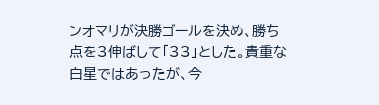ンオマリが決勝ゴールを決め、勝ち点を3伸ばして「33」とした。貴重な白星ではあったが、今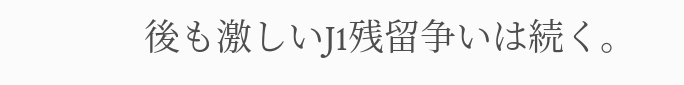後も激しいJ1残留争いは続く。